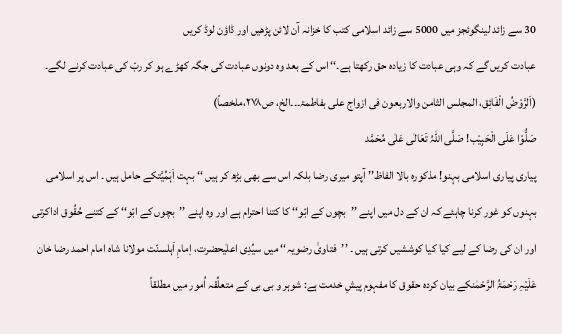30 سے زائد لینگوئجز میں 5000 سے زائد اسلامی کتب کا خزانہ آن لائن پڑھیں اور ڈاؤن لوڈ کریں
عبادت کریں گے کہ وہی عبادت کا زیادہ حق رکھتا ہے۔‘‘ اس کے بعد وہ دونوں عبادت کی جگہ کھڑے ہو کر ربّ کی عبادت کرنے لگے۔ (اَلرَّوْضُ الْفَائِق، المجلس الثامن والاربعون فی ازواج علی بفاطمۃ۔۔۔الخ، ص۲۷۸،ملخصاً)
صَلُّوْا عَلَی الْحَبِیْب! صَلَّی اللہُ تَعَالٰی عَلٰی مُحَمَّد
پیاری پیاری اسلامی بہنو! مذکورہ بالا الفاظ’’ آپتو میری رضا بلکہ اس سے بھی بڑھ کر ہیں ‘‘ بہت اَہَمِّیَّتکے حامل ہیں ۔ اس پر اسلامی بہنوں کو غور کرنا چاہئے کہ ان کے دل میں اپنے ’’بچوں کے ابّو‘‘ کا کتنا احترام ہے اور وہ اپنے ’’بچوں کے ابّو‘‘ کے کتنے حُقُوق اداکرتی اور ان کی رضا کے لیے کیا کیا کوششیں کرتی ہیں ۔ ’’فتاویٰ رضویہ‘‘ میں سیِّدِی اعلٰیحضرت، اِمامِ اَہلسنّت مولانا شاہ امام احمد رضا خان عَلَیْہِ رَحْمَۃُ الرَّحْمٰنکے بیان کردہ حقوق کا مفہوم پیشِ خدمت ہے: شوہر و بی بی کے متعلِّقہ اُمور میں مطلقاً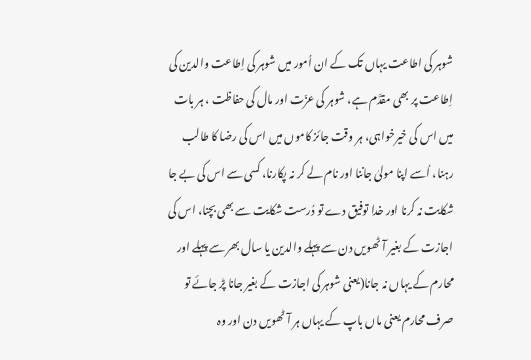شوہر کی اطاعت یہاں تک کے ان اُمور میں شوہر کی اِطاعت والدین کی اِطاعت پر بھی مقدَّم ہے، شوہر کی عزّت اور مال کی حفاظت ، ہر بات میں اس کی خیرخواہی، ہر وقت جائز کاموں میں اس کی رضا کا طالب رہنا، اُسے اپنا مولیٰ جاننا اور نام لے کر نہ پکارنا، کسی سے اس کی بے جا شکایت نہ کرنا اور خدا توفیق دے تو دُرست شکایت سے بھی بچنا، اس کی اجازت کے بغیر آٹھویں دن سے پہلے والدین یا سال بھر سے پہلے اور محارم کے یہاں نہ جانا(یعنی شوہر کی اجازت کے بغیر جانا پڑ جائے تو صرف محارم یعنی ماں باپ کے یہاں ہر آٹھویں دن اور وہ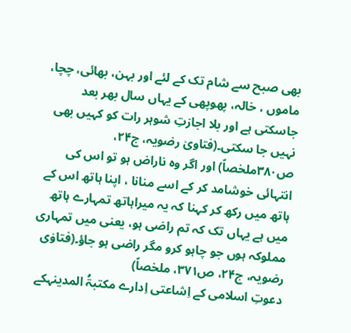بھی صبح سے شام تک کے لئے اور بہن، بھائی، چچا، ماموں ، خالہ، پھوپھی کے یہاں سال بھر بعد جاسکتی ہے اور بلا اجازتِ شوہر رات کو کہیں بھی نہیں جا سکتی۔(فتاویٰ رضویہ، ج۲۴، ص۳۸۰ملخصاً) اور اگر وہ ناراض ہو تو اس کی انتہائی خوشامد کر کے اسے منانا ، اپنا ہاتھ اس کے ہاتھ میں رکھ کر کہنا کہ یہ میراہاتھ تمہارے ہاتھ میں ہے یہاں تک کہ تم راضی ہو، یعنی میں تمہاری مملوکہ ہوں جو چاہو کرو مگر راضی ہو جاؤ۔(فتاوٰی رضویہ، ج۲۴، ص۳۷۱، ملخصاً)
دعوتِ اسلامی کے اِشاعتی اِدارے مکتبۃُ المدینہکے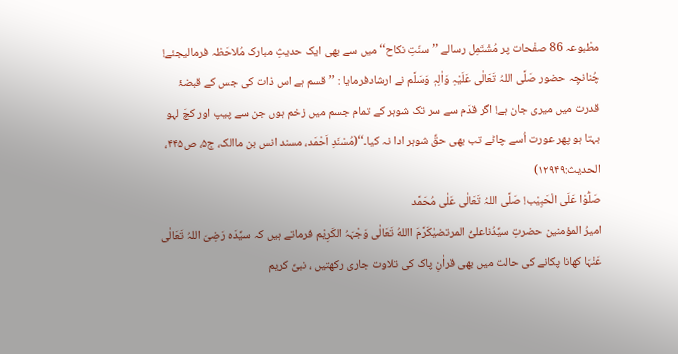مطْبوعہ 86 صفْحات پر مُشْتَمِل رسالے ’’سنّتِ نکاح‘‘میں سے بھی ایک حدیثِ مبارک مُلاحَظہ فرمالیجئے! چُنانچِہ حضور صَلَّی اللہُ تَعَالٰی عَلَیْہِ وَاٰلِہٖ وَسَلَّم نے ارشادفرمایا : ’’قسم ہے اس ذات کی جس کے قبضۂ قدرت میں میری جان ہے! اگر قدَم سے سر تک شوہر کے تمام جسم میں زخم ہوں جن سے پیپ اور کچَ لہو بہتا ہو پھر عورت اُسے چاٹے تب بھی حقِّ شوہر ادا نہ کیا۔‘‘(مُسْنَدِ اَحْمَد، مسند انس بن ماالک، ج۵، ص۴۴۵، الحدیث:۱۲۹۴۹)
صَلُّوْا عَلَی الْحَبِیْب! صَلَّی اللہُ تَعَالٰی عَلٰی مُحَمَّد
امیرُ المؤمنین حضرتِ سیِّدُناعلیُّ المرتضیٰکَرَّمَ االلهُ تَعَالٰی وَجْہَہُ الکَرِیْم فرماتے ہیں کہ سیِّدَہ رَضِیَ اللہُ تَعَالٰی عَنْہَا کھانا پکانے کی حالت میں بھی قراٰنِ پاک کی تلاوت جاری رکھتیں ، نبیِّ کریم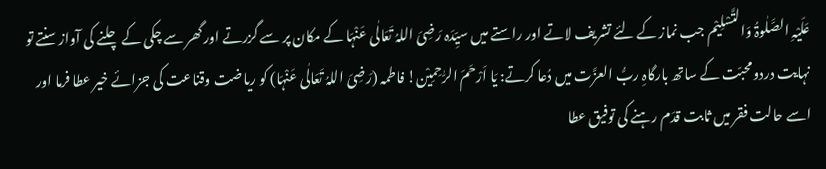عَلَیْہِ الصَّلٰوۃُ وَالتَّسْلِیْم جب نماز کے لئے تشریف لاتے اور راستے میں سیِّدَہ رَضِیَ اللہُ تَعَالٰی عَنْہَا کے مکان پر سے گزرتے اور گھر سے چکی کے چلنے کی آواز سنتے تو نہایت دردومحبّت کے ساتھ بارگاہِ ربُّ العزَّت میں دُعا کرتے: یَا اَرْحَمَ الرّٰحِمِیْن! فاطمہ (رَضِیَ اللہُ تَعَالٰی عَنْہَا) کو ریاضت وقناعت کی جزائے خیر عطا فرما اور اسے حالت فقر میں ثابت قدَم رہنے کی توفیق عطا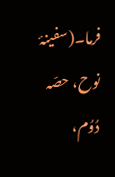فرما۔(سفینۂ نوح، حصّہ دُوُم،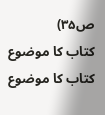ص۳۵)
کتاب کا موضوع
کتاب کا موضوع